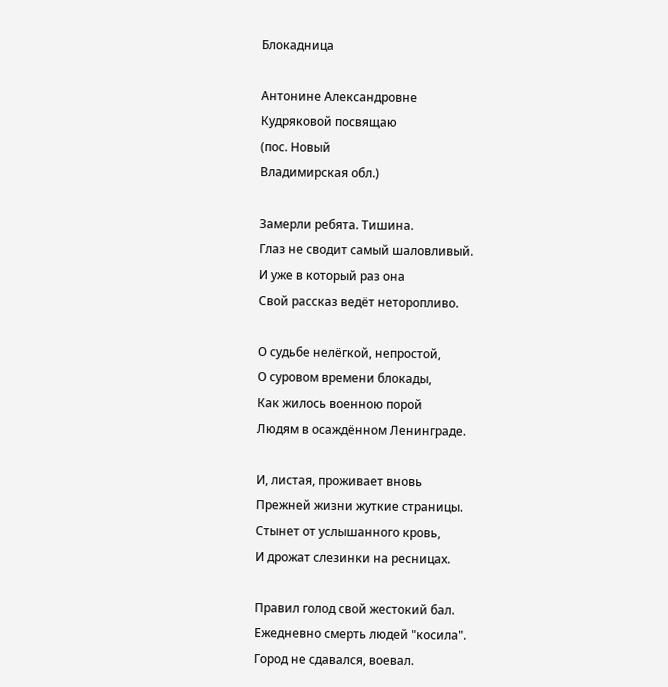Блокадница

Антонине Александровне
Кудряковой посвящаю
(пос. Новый
Владимирская обл.)

Замерли ребята. Тишина.
Глаз не сводит самый шаловливый.
И уже в который раз она
Свой рассказ ведёт неторопливо.

О судьбе нелёгкой, непростой,
О суровом времени блокады,
Как жилось военною порой
Людям в осаждённом Ленинграде.

И, листая, проживает вновь
Прежней жизни жуткие страницы.
Стынет от услышанного кровь,
И дрожат слезинки на ресницах.

Правил голод свой жестокий бал.
Ежедневно смерть людей "косила".
Город не сдавался, воевал.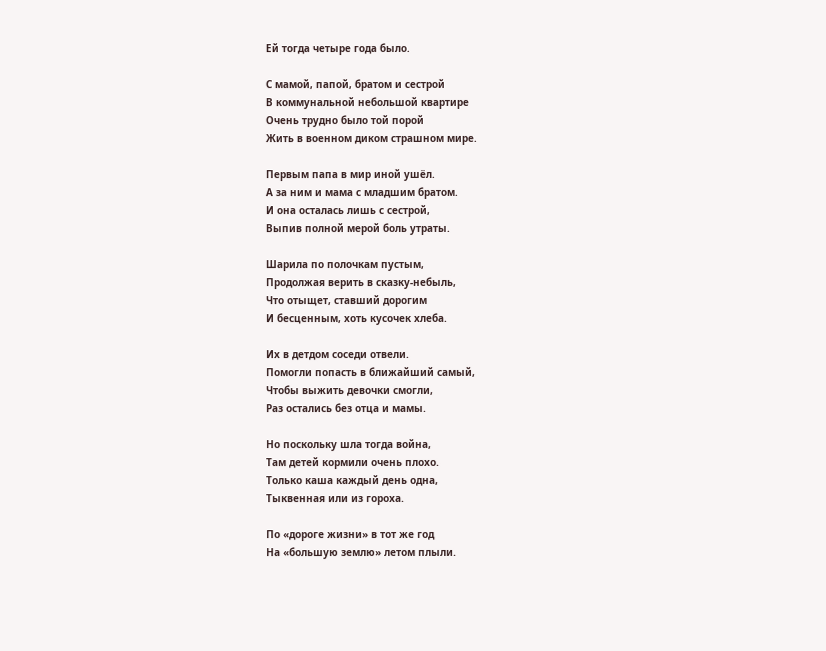Ей тогда четыре года было.

С мамой, папой, братом и сестрой
В коммунальной небольшой квартире
Очень трудно было той порой
Жить в военном диком страшном мире.

Первым папа в мир иной ушёл.
А за ним и мама с младшим братом.
И она осталась лишь с сестрой,
Выпив полной мерой боль утраты.

Шарила по полочкам пустым,
Продолжая верить в сказку-небыль,
Что отыщет, ставший дорогим
И бесценным, хоть кусочек хлеба.

Их в детдом соседи отвели.
Помогли попасть в ближайший самый,
Чтобы выжить девочки смогли,
Раз остались без отца и мамы.

Но поскольку шла тогда война,
Там детей кормили очень плохо.
Только каша каждый день одна,
Тыквенная или из гороха.

По «дороге жизни» в тот же год
На «большую землю» летом плыли.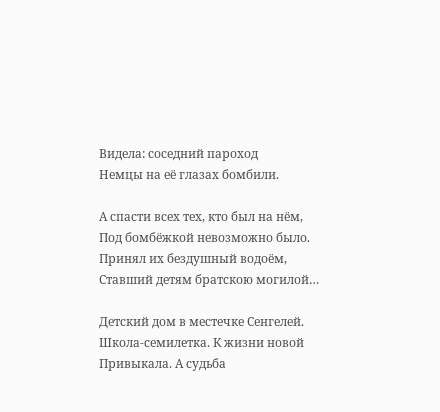Видела: соседний пароход
Немцы на её глазах бомбили.

А спасти всех тех, кто был на нём,
Под бомбёжкой невозможно было.
Принял их бездушный водоём,
Ставший детям братскою могилой…

Детский дом в местечке Сенгелей.
Школа-семилетка. К жизни новой
Привыкала. А судьба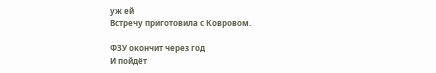уж ей
Встречу приготовила с Ковровом.

ФЗУ окончит через год
И пойдёт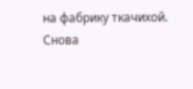на фабрику ткачихой.
Снова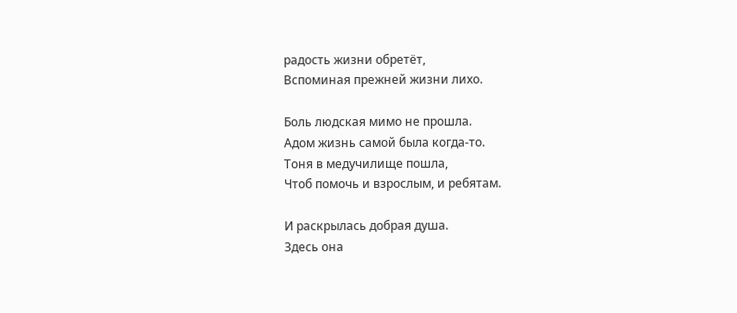радость жизни обретёт,
Вспоминая прежней жизни лихо.

Боль людская мимо не прошла.
Адом жизнь самой была когда-то.
Тоня в медучилище пошла,
Чтоб помочь и взрослым, и ребятам.

И раскрылась добрая душа.
Здесь она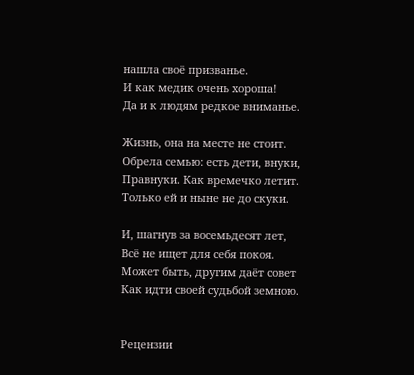нашла своё призванье.
И как медик очень хороша!
Да и к людям редкое вниманье.

Жизнь, она на месте не стоит.
Обрела семью: есть дети, внуки,
Правнуки. Как времечко летит.
Только ей и ныне не до скуки.

И, шагнув за восемьдесят лет,
Всё не ищет для себя покоя.
Может быть, другим даёт совет
Как идти своей судьбой земною.


Рецензии